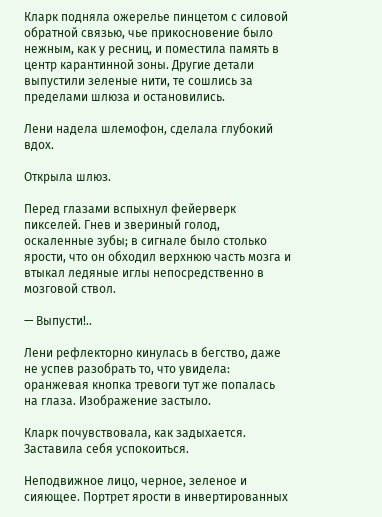Кларк подняла ожерелье пинцетом с силовой обратной связью, чье прикосновение было нежным, как у ресниц, и поместила память в центр карантинной зоны. Другие детали выпустили зеленые нити, те сошлись за пределами шлюза и остановились.

Лени надела шлемофон, сделала глубокий вдох.

Открыла шлюз.

Перед глазами вспыхнул фейерверк пикселей. Гнев и звериный голод, оскаленные зубы; в сигнале было столько ярости, что он обходил верхнюю часть мозга и втыкал ледяные иглы непосредственно в мозговой ствол.

— Выпусти!..

Лени рефлекторно кинулась в бегство, даже не успев разобрать то, что увидела: оранжевая кнопка тревоги тут же попалась на глаза. Изображение застыло.

Кларк почувствовала, как задыхается. Заставила себя успокоиться.

Неподвижное лицо, черное, зеленое и сияющее. Портрет ярости в инвертированных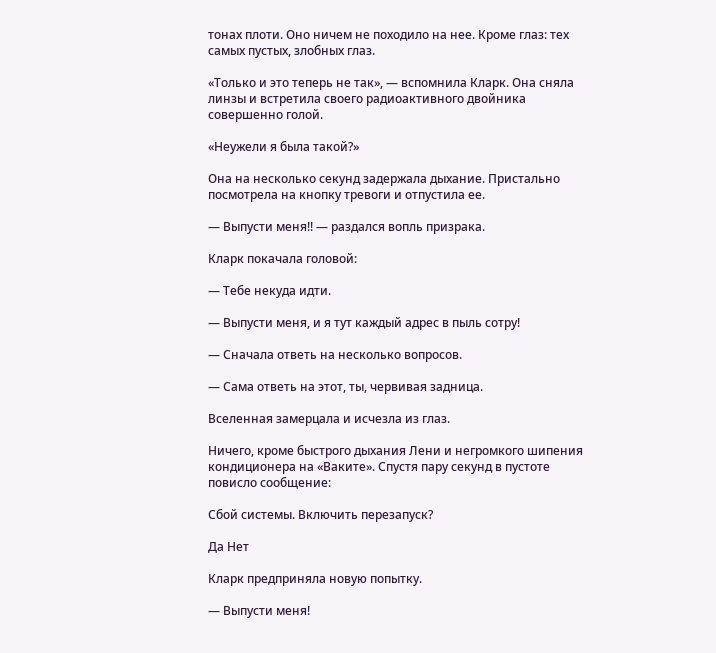тонах плоти. Оно ничем не походило на нее. Кроме глаз: тех самых пустых, злобных глаз.

«Только и это теперь не так», — вспомнила Кларк. Она сняла линзы и встретила своего радиоактивного двойника совершенно голой.

«Неужели я была такой?»

Она на несколько секунд задержала дыхание. Пристально посмотрела на кнопку тревоги и отпустила ее.

— Выпусти меня!! — раздался вопль призрака.

Кларк покачала головой:

— Тебе некуда идти.

— Выпусти меня, и я тут каждый адрес в пыль сотру!

— Сначала ответь на несколько вопросов.

— Сама ответь на этот, ты, червивая задница.

Вселенная замерцала и исчезла из глаз.

Ничего, кроме быстрого дыхания Лени и негромкого шипения кондиционера на «Ваките». Спустя пару секунд в пустоте повисло сообщение:

Сбой системы. Включить перезапуск?

Да Нет

Кларк предприняла новую попытку.

— Выпусти меня!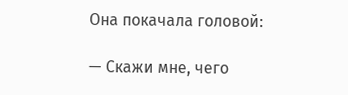Она покачала головой:

— Скажи мне, чего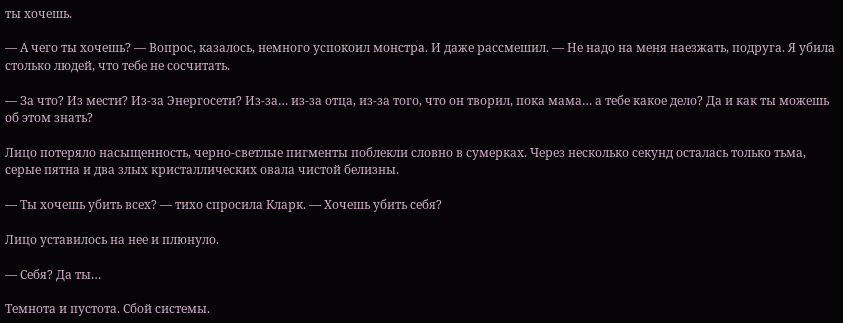ты хочешь.

— А чего ты хочешь? — Вопрос, казалось, немного успокоил монстра. И даже рассмешил. — Не надо на меня наезжать, подруга. Я убила столько людей, что тебе не сосчитать.

— За что? Из мести? Из-за Энергосети? Из-за… из-за отца, из-за того, что он творил, пока мама… а тебе какое дело? Да и как ты можешь об этом знать?

Лицо потеряло насыщенность, черно-светлые пигменты поблекли словно в сумерках. Через несколько секунд осталась только тьма, серые пятна и два злых кристаллических овала чистой белизны.

— Ты хочешь убить всех? — тихо спросила Кларк. — Хочешь убить себя?

Лицо уставилось на нее и плюнуло.

— Себя? Да ты…

Темнота и пустота. Сбой системы.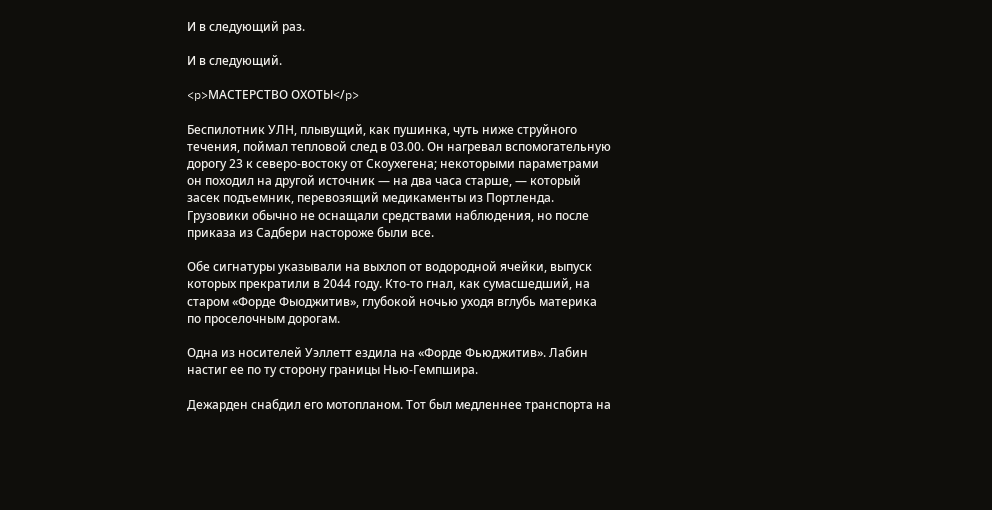И в следующий раз.

И в следующий.

<p>МАСТЕРСТВО ОХОТЫ</p>

Беспилотник УЛН, плывущий, как пушинка, чуть ниже струйного течения, поймал тепловой след в 03.00. Он нагревал вспомогательную дорогу 23 к северо-востоку от Скоухегена; некоторыми параметрами он походил на другой источник — на два часа старше, — который засек подъемник, перевозящий медикаменты из Портленда. Грузовики обычно не оснащали средствами наблюдения, но после приказа из Садбери настороже были все.

Обе сигнатуры указывали на выхлоп от водородной ячейки, выпуск которых прекратили в 2044 году. Кто-то гнал, как сумасшедший, на старом «Форде Фыоджитив», глубокой ночью уходя вглубь материка по проселочным дорогам.

Одна из носителей Уэллетт ездила на «Форде Фьюджитив». Лабин настиг ее по ту сторону границы Нью-Гемпшира.

Дежарден снабдил его мотопланом. Тот был медленнее транспорта на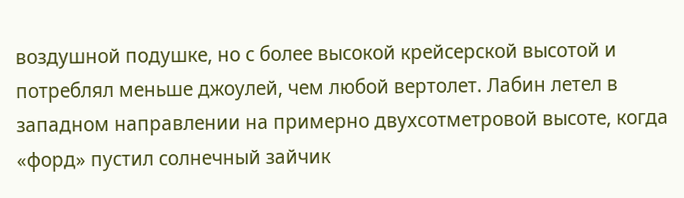воздушной подушке, но с более высокой крейсерской высотой и потреблял меньше джоулей, чем любой вертолет. Лабин летел в западном направлении на примерно двухсотметровой высоте, когда «форд» пустил солнечный зайчик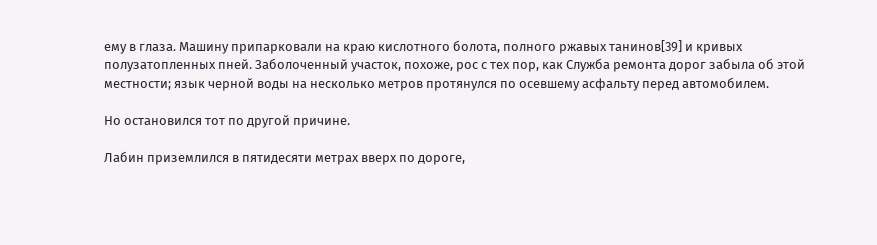ему в глаза. Машину припарковали на краю кислотного болота, полного ржавых танинов[39] и кривых полузатопленных пней. Заболоченный участок, похоже, рос с тех пор, как Служба ремонта дорог забыла об этой местности; язык черной воды на несколько метров протянулся по осевшему асфальту перед автомобилем.

Но остановился тот по другой причине.

Лабин приземлился в пятидесяти метрах вверх по дороге,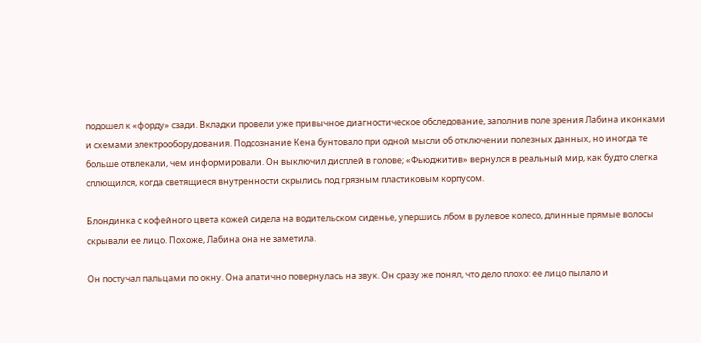подошел к «форду» сзади. Вкладки провели уже привычное диагностическое обследование, заполнив поле зрения Лабина иконками и схемами электрооборудования. Подсознание Кена бунтовало при одной мысли об отключении полезных данных, но иногда те больше отвлекали, чем информировали. Он выключил дисплей в голове; «Фьюджитив» вернулся в реальный мир, как будто слегка сплющился, когда светящиеся внутренности скрылись под грязным пластиковым корпусом.

Блондинка с кофейного цвета кожей сидела на водительском сиденье, упершись лбом в рулевое колесо, длинные прямые волосы скрывали ее лицо. Похоже, Лабина она не заметила.

Он постучал пальцами по окну. Она апатично повернулась на звук. Он сразу же понял, что дело плохо: ее лицо пылало и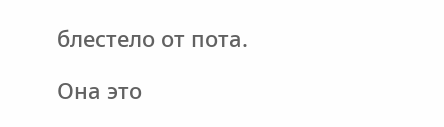блестело от пота.

Она это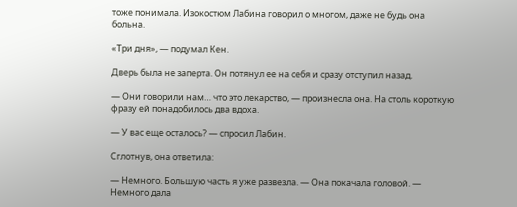тоже понимала. Изокостюм Лабина говорил о многом, даже не будь она больна.

«Три дня», — подумал Кен.

Дверь была не заперта. Он потянул ее на себя и сразу отступил назад.

— Они говорили нам… что это лекарство, — произнесла она. На столь короткую фразу ей понадобилось два вдоха.

— У вас еще осталось? — спросил Лабин.

Сглотнув, она ответила:

— Немного. Большую часть я уже развезла. — Она покачала головой. — Немного дала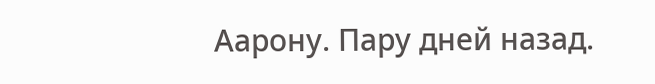Аарону. Пару дней назад.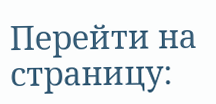Перейти на страницу: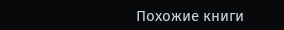Похожие книги